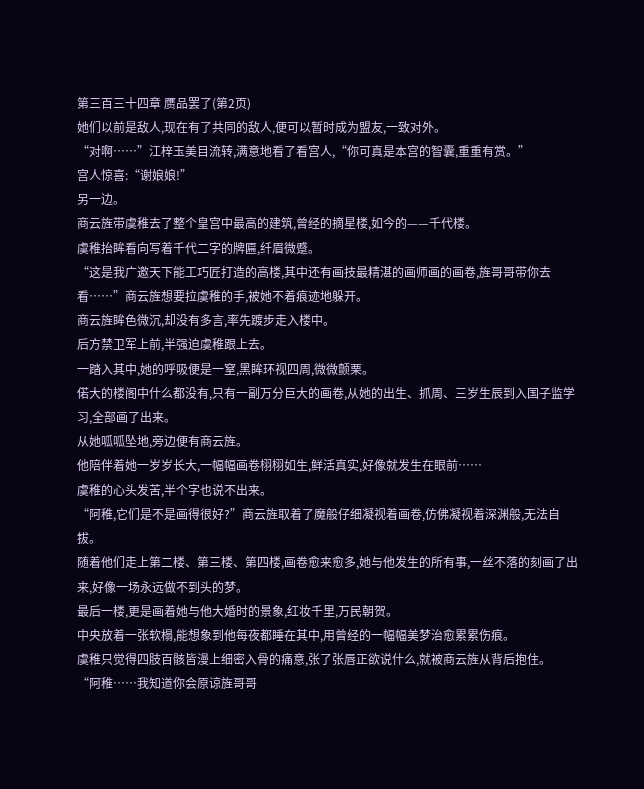第三百三十四章 赝品罢了(第2页)
她们以前是敌人,现在有了共同的敌人,便可以暂时成为盟友,一致对外。
“对啊……”江梓玉美目流转,满意地看了看宫人,“你可真是本宫的智囊,重重有赏。”
宫人惊喜:“谢娘娘!”
另一边。
商云旌带虞稚去了整个皇宫中最高的建筑,曾经的摘星楼,如今的——千代楼。
虞稚抬眸看向写着千代二字的牌匾,纤眉微蹙。
“这是我广邀天下能工巧匠打造的高楼,其中还有画技最精湛的画师画的画卷,旌哥哥带你去看……”商云旌想要拉虞稚的手,被她不着痕迹地躲开。
商云旌眸色微沉,却没有多言,率先踱步走入楼中。
后方禁卫军上前,半强迫虞稚跟上去。
一踏入其中,她的呼吸便是一窒,黑眸环视四周,微微颤栗。
偌大的楼阁中什么都没有,只有一副万分巨大的画卷,从她的出生、抓周、三岁生辰到入国子监学习,全部画了出来。
从她呱呱坠地,旁边便有商云旌。
他陪伴着她一岁岁长大,一幅幅画卷栩栩如生,鲜活真实,好像就发生在眼前……
虞稚的心头发苦,半个字也说不出来。
“阿稚,它们是不是画得很好?”商云旌取着了魔般仔细凝视着画卷,仿佛凝视着深渊般,无法自拔。
随着他们走上第二楼、第三楼、第四楼,画卷愈来愈多,她与他发生的所有事,一丝不落的刻画了出来,好像一场永远做不到头的梦。
最后一楼,更是画着她与他大婚时的景象,红妆千里,万民朝贺。
中央放着一张软榻,能想象到他每夜都睡在其中,用曾经的一幅幅美梦治愈累累伤痕。
虞稚只觉得四肢百骸皆漫上细密入骨的痛意,张了张唇正欲说什么,就被商云旌从背后抱住。
“阿稚……我知道你会原谅旌哥哥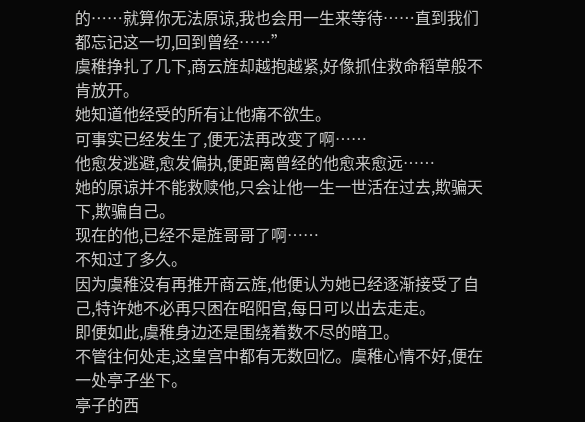的……就算你无法原谅,我也会用一生来等待……直到我们都忘记这一切,回到曾经……”
虞稚挣扎了几下,商云旌却越抱越紧,好像抓住救命稻草般不肯放开。
她知道他经受的所有让他痛不欲生。
可事实已经发生了,便无法再改变了啊……
他愈发逃避,愈发偏执,便距离曾经的他愈来愈远……
她的原谅并不能救赎他,只会让他一生一世活在过去,欺骗天下,欺骗自己。
现在的他,已经不是旌哥哥了啊……
不知过了多久。
因为虞稚没有再推开商云旌,他便认为她已经逐渐接受了自己,特许她不必再只困在昭阳宫,每日可以出去走走。
即便如此,虞稚身边还是围绕着数不尽的暗卫。
不管往何处走,这皇宫中都有无数回忆。虞稚心情不好,便在一处亭子坐下。
亭子的西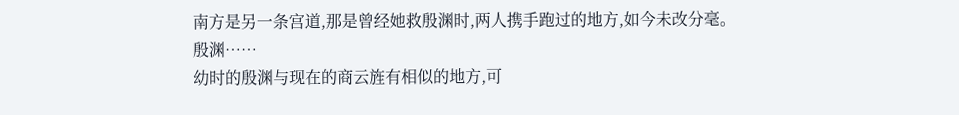南方是另一条宫道,那是曾经她救殷渊时,两人携手跑过的地方,如今未改分毫。
殷渊……
幼时的殷渊与现在的商云旌有相似的地方,可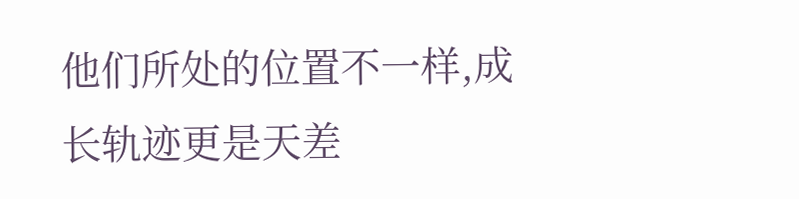他们所处的位置不一样,成长轨迹更是天差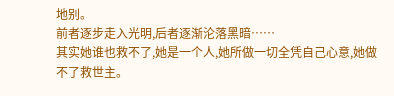地别。
前者逐步走入光明,后者逐渐沦落黑暗……
其实她谁也救不了,她是一个人,她所做一切全凭自己心意,她做不了救世主。